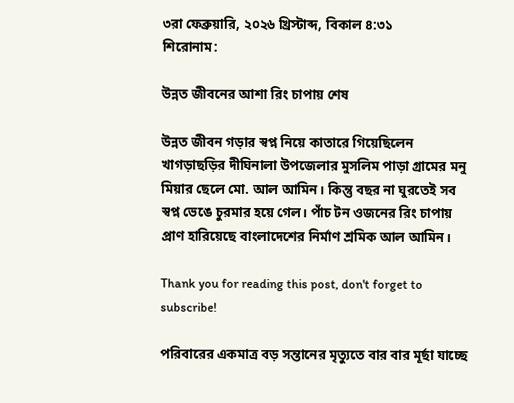৩রা ফেব্রুয়ারি, ২০২৬ খ্রিস্টাব্দ, বিকাল ৪:৩১
শিরোনাম:

উন্নত জীবনের আশা রিং চাপায় শেষ

উন্নত জীবন গড়ার স্বপ্ন নিয়ে কাতারে গিয়েছিলেন খাগড়াছড়ির দীঘিনালা উপজেলার মুসলিম পাড়া গ্রামের মনু মিয়ার ছেলে মো. আল আমিন। কিন্তু বছর না ঘুরতেই সব স্বপ্ন ভেঙে চুরমার হয়ে গেল। পাঁচ টন ওজনের রিং চাপায় প্রাণ হারিয়েছে বাংলাদেশের নির্মাণ শ্রমিক আল আমিন।

Thank you for reading this post, don't forget to subscribe!

পরিবারের একমাত্র বড় সন্তানের মৃত্যুতে বার বার মূর্ছা যাচ্ছে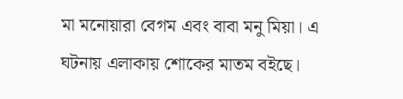মা মনোয়ারা বেগম এবং বাবা মনু মিয়া। এ ঘটনায় এলাকায় শোকের মাতম বইছে।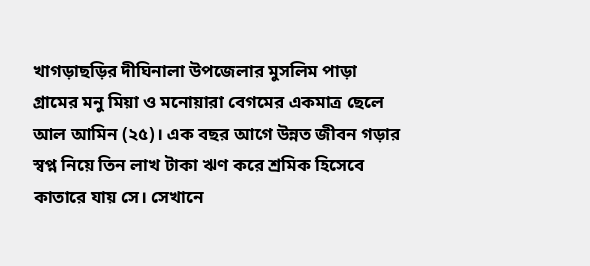খাগড়াছড়ির দীঘিনালা উপজেলার মুসলিম পাড়া গ্রামের মনু মিয়া ও মনোয়ারা বেগমের একমাত্র ছেলে আল আমিন (২৫)। এক বছর আগে উন্নত জীবন গড়ার স্বপ্ন নিয়ে তিন লাখ টাকা ঋণ করে শ্রমিক হিসেবে কাতারে যায় সে। সেখানে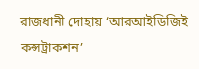রাজধানী দোহায় ‘আরআইডিজিই কন্সট্রাকশন’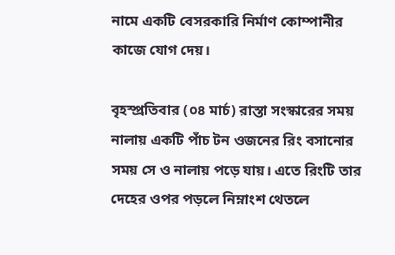নামে একটি বেসরকারি নির্মাণ কোম্পানীর কাজে যোগ দেয়।

বৃহস্প্রতিবার (০৪ মার্চ) রাস্তা সংস্কারের সময় নালায় একটি পাঁচ টন ওজনের রিং বসানোর সময় সে ও নালায় পড়ে যায়। এতে রিংটি তার দেহের ওপর পড়লে নিম্নাংশ থেতলে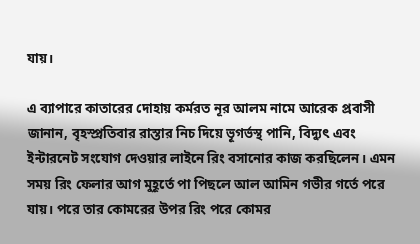যায়।

এ ব্যাপারে কাতারের দোহায় কর্মরত নূর আলম নামে আরেক প্রবাসী জানান, বৃহস্প্রতিবার রাস্তার নিচ দিয়ে ভূগর্ভস্থ পানি, বিদ্যুৎ এবং ইন্টারনেট সংযোগ দেওয়ার লাইনে রিং বসানোর কাজ করছিলেন। এমন সময় রিং ফেলার আগ মুহূর্তে পা পিছলে আল আমিন গভীর গর্তে পরে যায়। পরে তার কোমরের উপর রিং পরে কোমর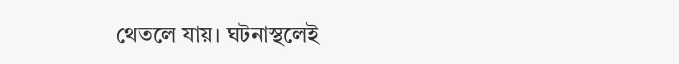থেতলে যায়। ঘটনাস্থলেই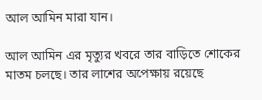আল আমিন মারা যান।

আল আমিন এর মৃত্যুর খবরে তার বাড়িতে শোকের মাতম চলছে। তার লাশের অপেক্ষায় রয়েছে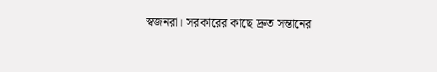স্বজনরা। সরকারের কাছে দ্রুত সন্তানের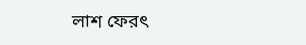লাশ ফেরৎ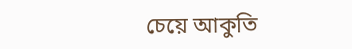চেয়ে আকুতি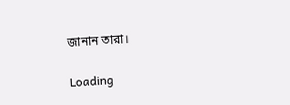জানান তারা।

Loading